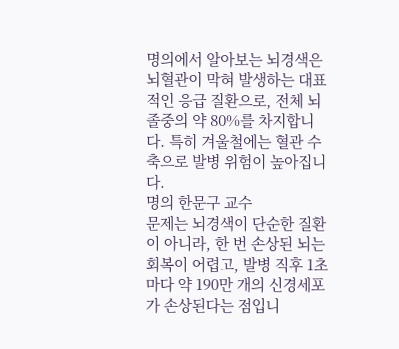명의에서 알아보는 뇌경색은 뇌혈관이 막혀 발생하는 대표적인 응급 질환으로, 전체 뇌졸중의 약 80%를 차지합니다. 특히 겨울철에는 혈관 수축으로 발병 위험이 높아집니다.
명의 한문구 교수
문제는 뇌경색이 단순한 질환이 아니라, 한 번 손상된 뇌는 회복이 어렵고, 발병 직후 1초마다 약 190만 개의 신경세포가 손상된다는 점입니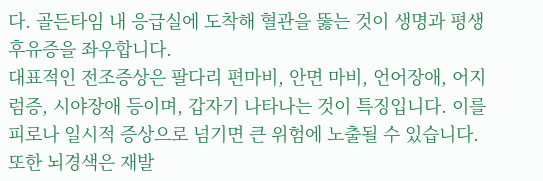다. 골든타임 내 응급실에 도착해 혈관을 뚫는 것이 생명과 평생 후유증을 좌우합니다.
대표적인 전조증상은 팔다리 편마비, 안면 마비, 언어장애, 어지럼증, 시야장애 등이며, 갑자기 나타나는 것이 특징입니다. 이를 피로나 일시적 증상으로 넘기면 큰 위험에 노출될 수 있습니다. 또한 뇌경색은 재발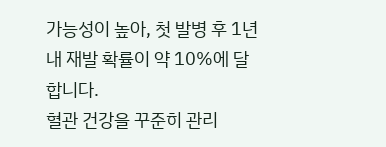가능성이 높아, 첫 발병 후 1년 내 재발 확률이 약 10%에 달합니다.
혈관 건강을 꾸준히 관리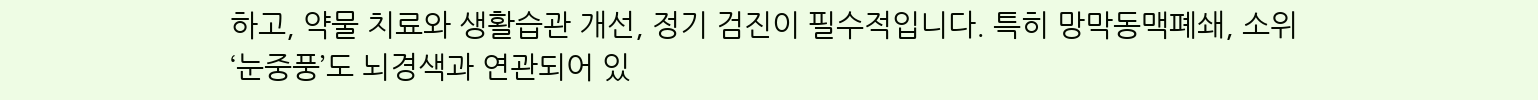하고, 약물 치료와 생활습관 개선, 정기 검진이 필수적입니다. 특히 망막동맥폐쇄, 소위 ‘눈중풍’도 뇌경색과 연관되어 있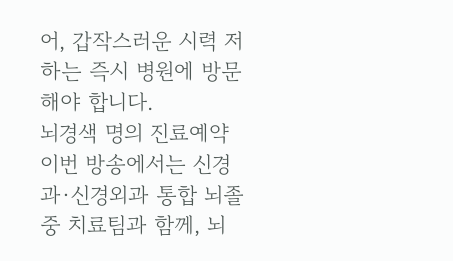어, 갑작스러운 시력 저하는 즉시 병원에 방문해야 합니다.
뇌경색 명의 진료예약
이번 방송에서는 신경과·신경외과 통합 뇌졸중 치료팀과 함께, 뇌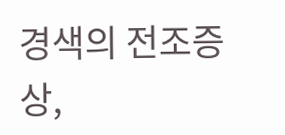경색의 전조증상,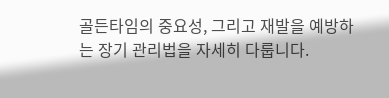골든타임의 중요성, 그리고 재발을 예방하는 장기 관리법을 자세히 다룹니다.